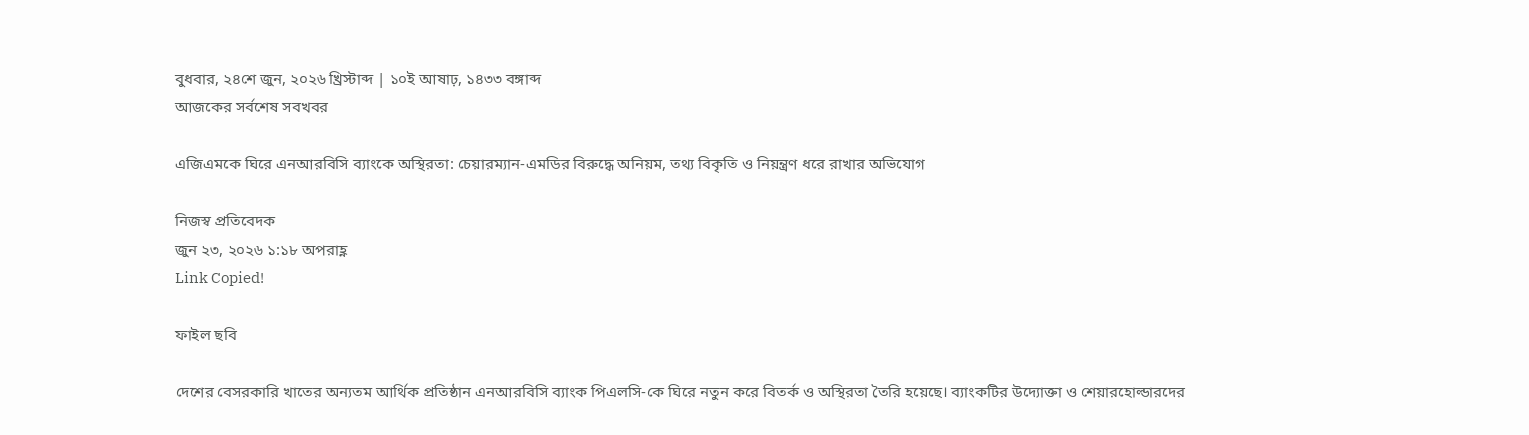বুধবার, ২৪শে জুন, ২০২৬ খ্রিস্টাব্দ | ১০ই আষাঢ়, ১৪৩৩ বঙ্গাব্দ
আজকের সর্বশেষ সবখবর

এজিএমকে ঘিরে এনআরবিসি ব্যাংকে অস্থিরতা: চেয়ারম্যান-এমডির বিরুদ্ধে অনিয়ম, তথ্য বিকৃতি ও নিয়ন্ত্রণ ধরে রাখার অভিযোগ

নিজস্ব প্রতিবেদক
জুন ২৩, ২০২৬ ১:১৮ অপরাহ্ণ
Link Copied!

ফাইল ছবি

দেশের বেসরকারি খাতের অন্যতম আর্থিক প্রতিষ্ঠান এনআরবিসি ব্যাংক পিএলসি-কে ঘিরে নতুন করে বিতর্ক ও অস্থিরতা তৈরি হয়েছে। ব্যাংকটির উদ্যোক্তা ও শেয়ারহোল্ডারদের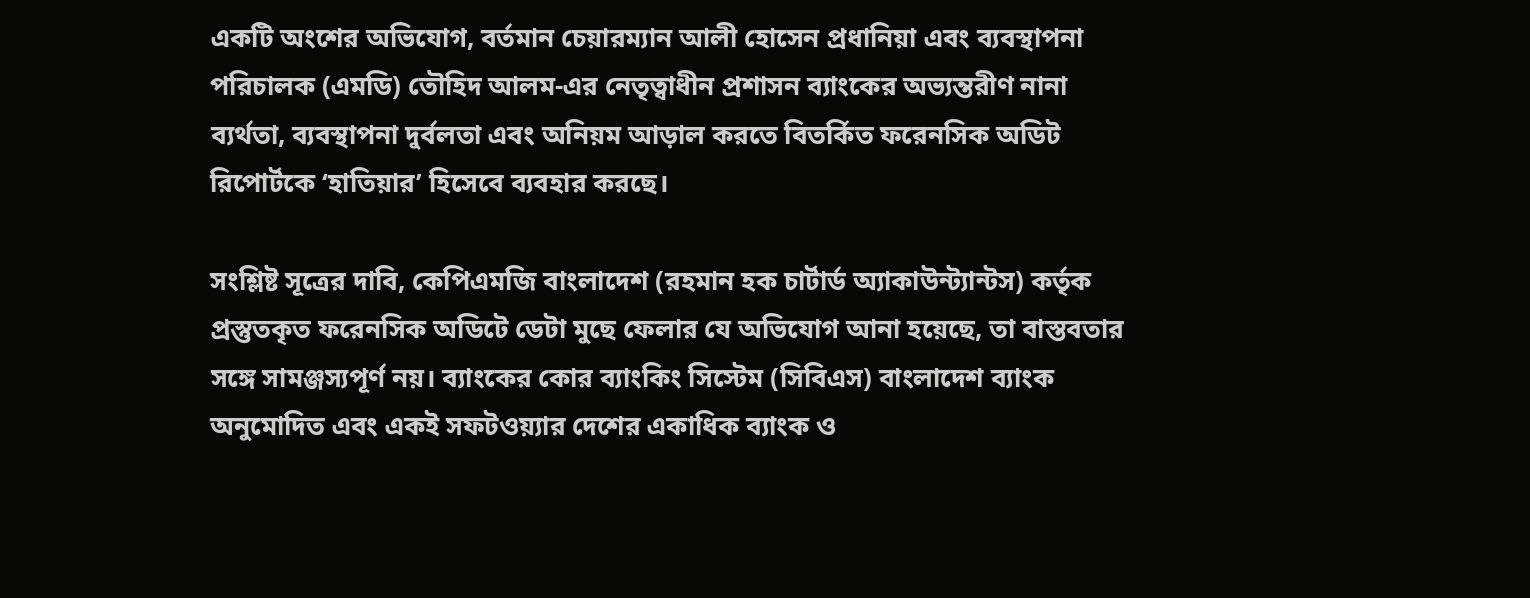একটি অংশের অভিযোগ, বর্তমান চেয়ারম্যান আলী হোসেন প্রধানিয়া এবং ব্যবস্থাপনা পরিচালক (এমডি) তৌহিদ আলম-এর নেতৃত্বাধীন প্রশাসন ব্যাংকের অভ্যন্তরীণ নানা ব্যর্থতা, ব্যবস্থাপনা দুর্বলতা এবং অনিয়ম আড়াল করতে বিতর্কিত ফরেনসিক অডিট রিপোর্টকে ‘হাতিয়ার’ হিসেবে ব্যবহার করছে।

সংশ্লিষ্ট সূত্রের দাবি, কেপিএমজি বাংলাদেশ (রহমান হক চার্টার্ড অ্যাকাউন্ট্যান্টস) কর্তৃক প্রস্তুতকৃত ফরেনসিক অডিটে ডেটা মুছে ফেলার যে অভিযোগ আনা হয়েছে, তা বাস্তবতার সঙ্গে সামঞ্জস্যপূর্ণ নয়। ব্যাংকের কোর ব্যাংকিং সিস্টেম (সিবিএস) বাংলাদেশ ব্যাংক অনুমোদিত এবং একই সফটওয়্যার দেশের একাধিক ব্যাংক ও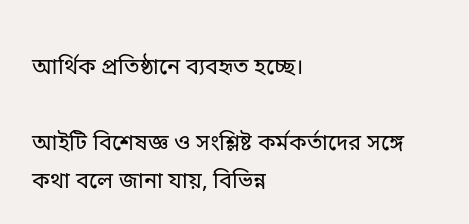আর্থিক প্রতিষ্ঠানে ব্যবহৃত হচ্ছে।

আইটি বিশেষজ্ঞ ও সংশ্লিষ্ট কর্মকর্তাদের সঙ্গে কথা বলে জানা যায়, বিভিন্ন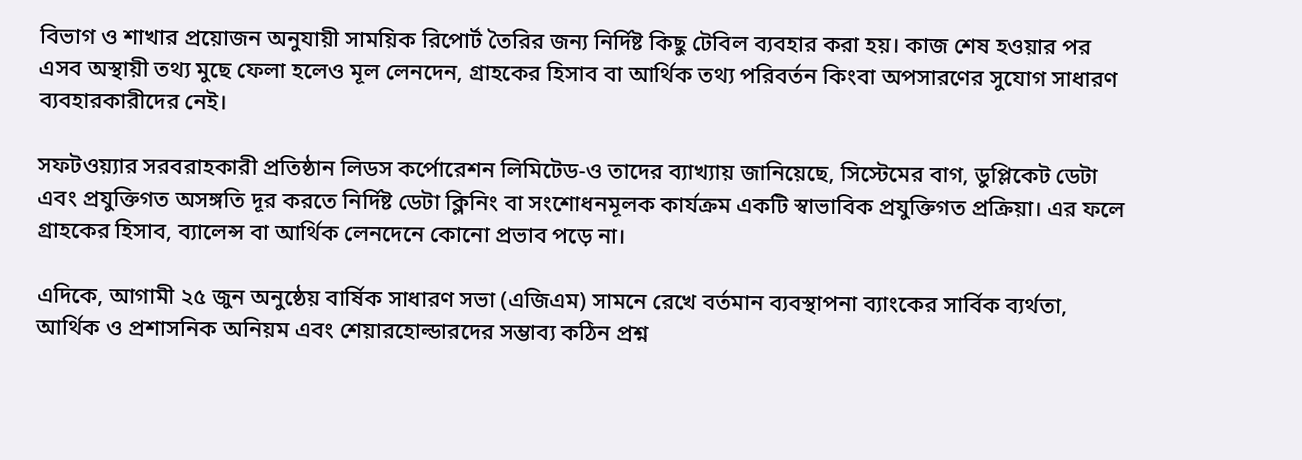বিভাগ ও শাখার প্রয়োজন অনুযায়ী সাময়িক রিপোর্ট তৈরির জন্য নির্দিষ্ট কিছু টেবিল ব্যবহার করা হয়। কাজ শেষ হওয়ার পর এসব অস্থায়ী তথ্য মুছে ফেলা হলেও মূল লেনদেন, গ্রাহকের হিসাব বা আর্থিক তথ্য পরিবর্তন কিংবা অপসারণের সুযোগ সাধারণ ব্যবহারকারীদের নেই।

সফটওয়্যার সরবরাহকারী প্রতিষ্ঠান লিডস কর্পোরেশন লিমিটেড-ও তাদের ব্যাখ্যায় জানিয়েছে, সিস্টেমের বাগ, ডুপ্লিকেট ডেটা এবং প্রযুক্তিগত অসঙ্গতি দূর করতে নির্দিষ্ট ডেটা ক্লিনিং বা সংশোধনমূলক কার্যক্রম একটি স্বাভাবিক প্রযুক্তিগত প্রক্রিয়া। এর ফলে গ্রাহকের হিসাব, ব্যালেন্স বা আর্থিক লেনদেনে কোনো প্রভাব পড়ে না।

এদিকে, আগামী ২৫ জুন অনুষ্ঠেয় বার্ষিক সাধারণ সভা (এজিএম) সামনে রেখে বর্তমান ব্যবস্থাপনা ব্যাংকের সার্বিক ব্যর্থতা, আর্থিক ও প্রশাসনিক অনিয়ম এবং শেয়ারহোল্ডারদের সম্ভাব্য কঠিন প্রশ্ন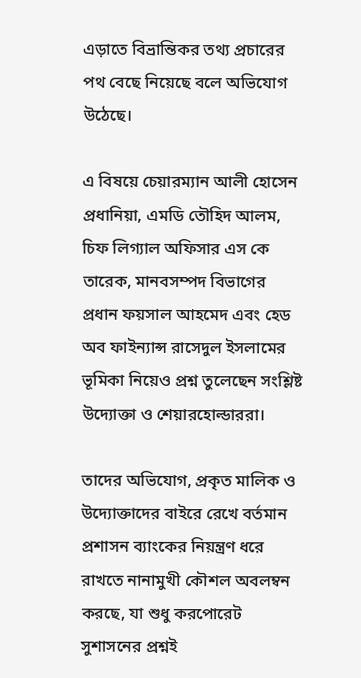এড়াতে বিভ্রান্তিকর তথ্য প্রচারের পথ বেছে নিয়েছে বলে অভিযোগ উঠেছে।

এ বিষয়ে চেয়ারম্যান আলী হোসেন প্রধানিয়া, এমডি তৌহিদ আলম, চিফ লিগ্যাল অফিসার এস কে তারেক, মানবসম্পদ বিভাগের প্রধান ফয়সাল আহমেদ এবং হেড অব ফাইন্যান্স রাসেদুল ইসলামের ভূমিকা নিয়েও প্রশ্ন তুলেছেন সংশ্লিষ্ট উদ্যোক্তা ও শেয়ারহোল্ডাররা।

তাদের অভিযোগ, প্রকৃত মালিক ও উদ্যোক্তাদের বাইরে রেখে বর্তমান প্রশাসন ব্যাংকের নিয়ন্ত্রণ ধরে রাখতে নানামুখী কৌশল অবলম্বন করছে, যা শুধু করপোরেট সুশাসনের প্রশ্নই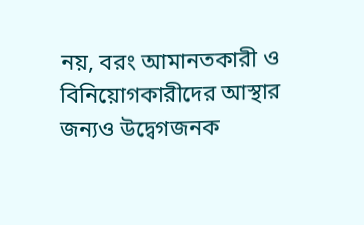নয়, বরং আমানতকারী ও বিনিয়োগকারীদের আস্থার জন্যও উদ্বেগজনক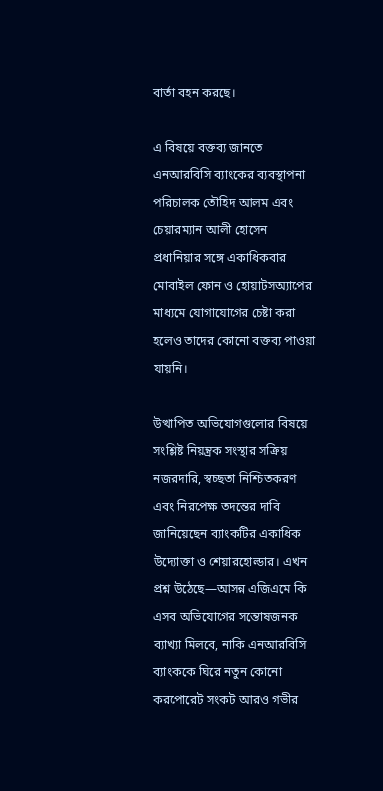বার্তা বহন করছে।

এ বিষয়ে বক্তব্য জানতে এনআরবিসি ব্যাংকের ব্যবস্থাপনা পরিচালক তৌহিদ আলম এবং চেয়ারম্যান আলী হোসেন প্রধানিয়ার সঙ্গে একাধিকবার মোবাইল ফোন ও হোয়াটসঅ্যাপের মাধ্যমে যোগাযোগের চেষ্টা করা হলেও তাদের কোনো বক্তব্য পাওয়া যায়নি।

উত্থাপিত অভিযোগগুলোর বিষয়ে সংশ্লিষ্ট নিয়ন্ত্রক সংস্থার সক্রিয় নজরদারি, স্বচ্ছতা নিশ্চিতকরণ এবং নিরপেক্ষ তদন্তের দাবি জানিয়েছেন ব্যাংকটির একাধিক উদ্যোক্তা ও শেয়ারহোল্ডার। এখন প্রশ্ন উঠেছে—আসন্ন এজিএমে কি এসব অভিযোগের সন্তোষজনক ব্যাখ্যা মিলবে, নাকি এনআরবিসি ব্যাংককে ঘিরে নতুন কোনো করপোরেট সংকট আরও গভীর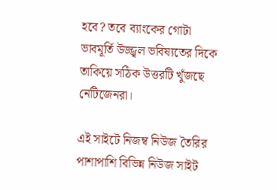হবে? তবে ব্যাংকের গোটা ভাবমূর্তি উজ্জ্বল ভবিষ্যতের দিকে তাকিয়ে সঠিক উত্তরটি খুঁজছে নেটিজেনরা।

এই সাইটে নিজম্ব নিউজ তৈরির পাশাপাশি বিভিন্ন নিউজ সাইট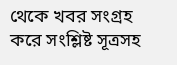থেকে খবর সংগ্রহ করে সংশ্লিষ্ট সূত্রসহ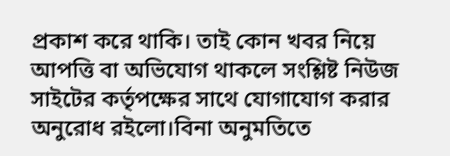প্রকাশ করে থাকি। তাই কোন খবর নিয়ে আপত্তি বা অভিযোগ থাকলে সংশ্লিষ্ট নিউজ সাইটের কর্তৃপক্ষের সাথে যোগাযোগ করার অনুরোধ রইলো।বিনা অনুমতিতে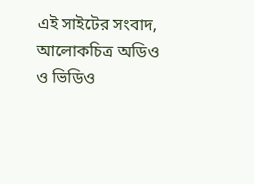এই সাইটের সংবাদ, আলোকচিত্র অডিও ও ভিডিও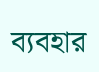ব্যবহার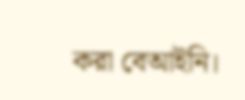করা বেআইনি।